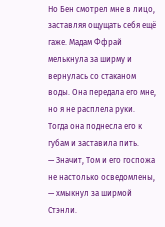Но Бен смотрел мне в лицо, заставляя ощущать себя ещё гаже. Мадам Ффрай мелькнула за ширму и вернулась со стаканом воды. Она передала его мне, но я не расплела руки. Тогда она поднесла его к губам и заставила пить.
— Значит, Том и его госпожа не настолько осведомлены, — хмыкнул за ширмой Стэнли.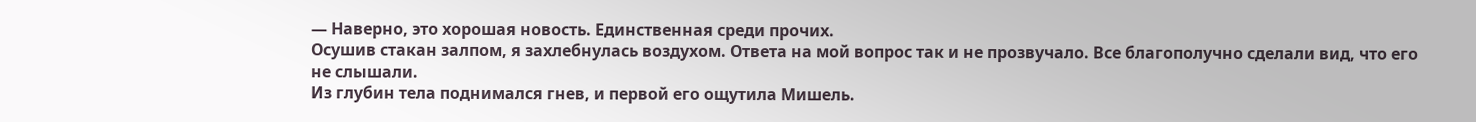— Наверно, это хорошая новость. Единственная среди прочих.
Осушив стакан залпом, я захлебнулась воздухом. Ответа на мой вопрос так и не прозвучало. Все благополучно сделали вид, что его не слышали.
Из глубин тела поднимался гнев, и первой его ощутила Мишель.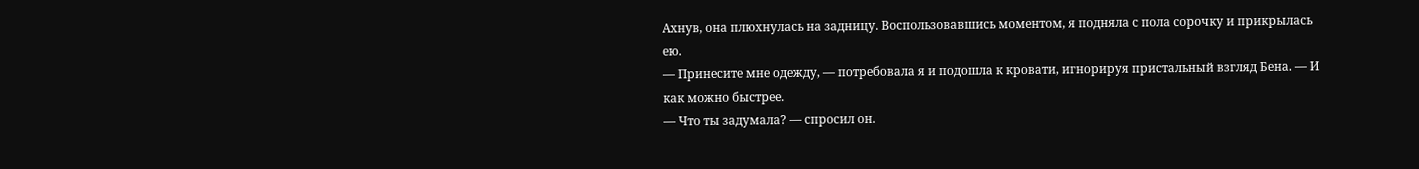Ахнув, она плюхнулась на задницу. Воспользовавшись моментом, я подняла с пола сорочку и прикрылась ею.
— Принесите мне одежду, — потребовала я и подошла к кровати, игнорируя пристальный взгляд Бена. — И как можно быстрее.
— Что ты задумала? — спросил он.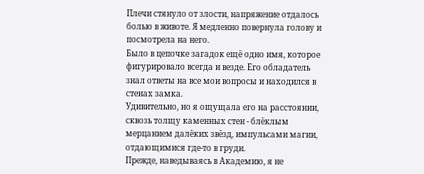Плечи стянуло от злости, напряжение отдалось болью в животе. Я медленно повернула голову и посмотрела на него.
Было в цепочке загадок ещё одно имя, которое фигурировало всегда и везде. Его обладатель знал ответы на все мои вопросы и находился в стенах замка.
Удивительно, но я ощущала его на расстоянии, сквозь толщу каменных стен - блёклым мерцанием далёких звёзд, импульсами магии, отдающимися где-то в груди.
Прежде, наведываясь в Академию, я не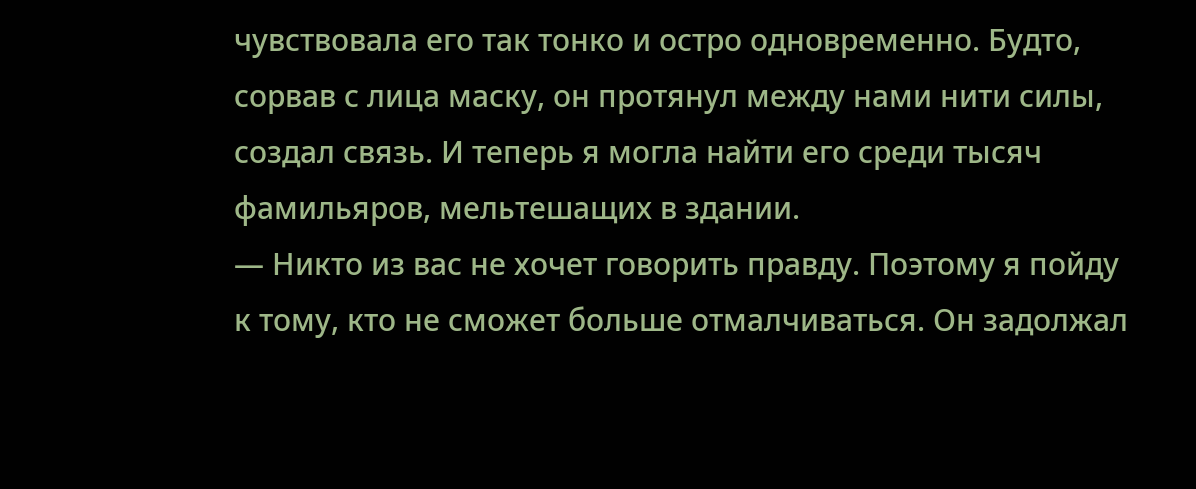чувствовала его так тонко и остро одновременно. Будто, сорвав с лица маску, он протянул между нами нити силы, создал связь. И теперь я могла найти его среди тысяч фамильяров, мельтешащих в здании.
— Никто из вас не хочет говорить правду. Поэтому я пойду к тому, кто не сможет больше отмалчиваться. Он задолжал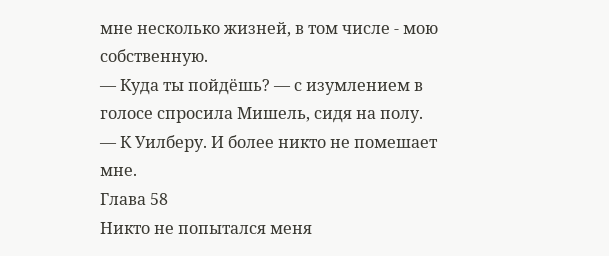мне несколько жизней, в том числе - мою собственную.
— Куда ты пойдёшь? — с изумлением в голосе спросила Мишель, сидя на полу.
— К Уилберу. И более никто не помешает мне.
Глава 58
Никто не попытался меня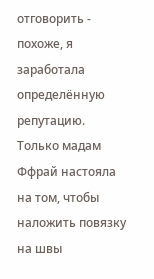отговорить - похоже, я заработала определённую репутацию. Только мадам Ффрай настояла на том, чтобы наложить повязку на швы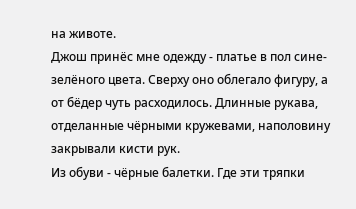на животе.
Джош принёс мне одежду - платье в пол сине-зелёного цвета. Сверху оно облегало фигуру, а от бёдер чуть расходилось. Длинные рукава, отделанные чёрными кружевами, наполовину закрывали кисти рук.
Из обуви - чёрные балетки. Где эти тряпки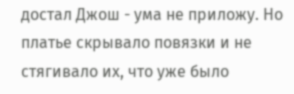достал Джош - ума не приложу. Но платье скрывало повязки и не стягивало их, что уже было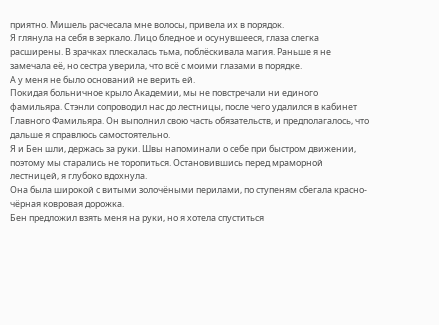приятно. Мишель расчесала мне волосы, привела их в порядок.
Я глянула на себя в зеркало. Лицо бледное и осунувшееся, глаза слегка расширены. В зрачках плескалась тьма, поблёскивала магия. Раньше я не замечала её, но сестра уверила, что всё с моими глазами в порядке.
А у меня не было оснований не верить ей.
Покидая больничное крыло Академии, мы не повстречали ни единого фамильяра. Стэнли сопроводил нас до лестницы, после чего удалился в кабинет Главного Фамильяра. Он выполнил свою часть обязательств, и предполагалось, что дальше я справлюсь самостоятельно.
Я и Бен шли, держась за руки. Швы напоминали о себе при быстром движении, поэтому мы старались не торопиться. Остановившись перед мраморной лестницей, я глубоко вдохнула.
Она была широкой с витыми золочёными перилами, по ступеням сбегала красно-чёрная ковровая дорожка.
Бен предложил взять меня на руки, но я хотела спуститься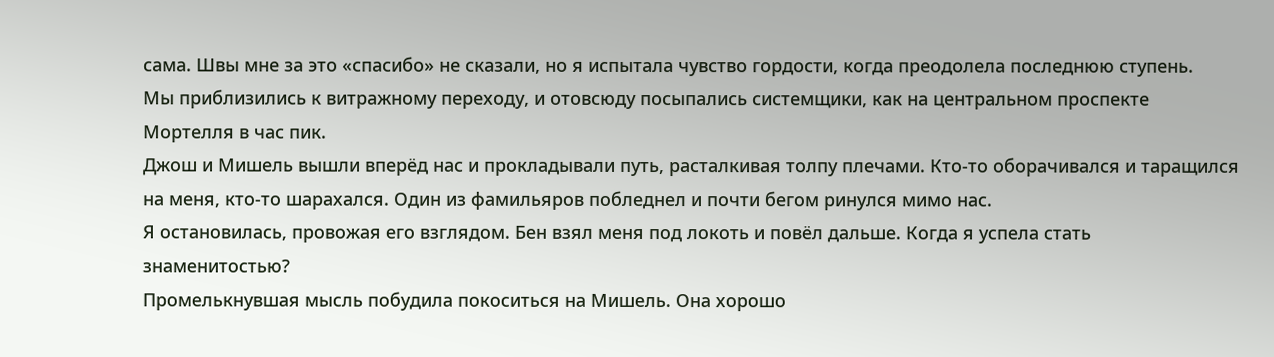сама. Швы мне за это «спасибо» не сказали, но я испытала чувство гордости, когда преодолела последнюю ступень.
Мы приблизились к витражному переходу, и отовсюду посыпались системщики, как на центральном проспекте Мортелля в час пик.
Джош и Мишель вышли вперёд нас и прокладывали путь, расталкивая толпу плечами. Кто-то оборачивался и таращился на меня, кто-то шарахался. Один из фамильяров побледнел и почти бегом ринулся мимо нас.
Я остановилась, провожая его взглядом. Бен взял меня под локоть и повёл дальше. Когда я успела стать знаменитостью?
Промелькнувшая мысль побудила покоситься на Мишель. Она хорошо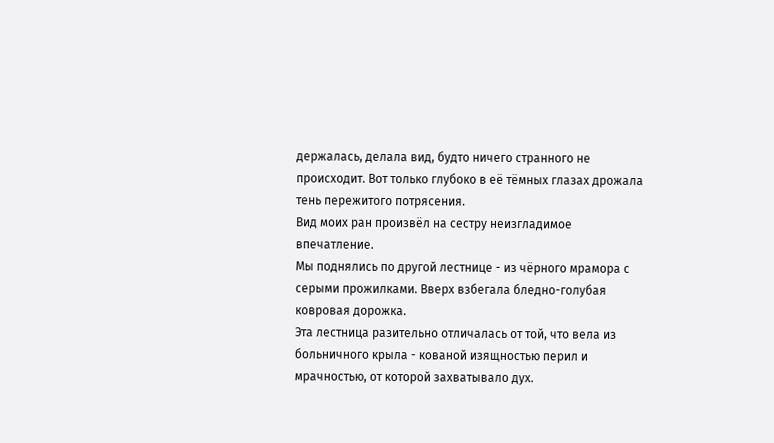держалась, делала вид, будто ничего странного не происходит. Вот только глубоко в её тёмных глазах дрожала тень пережитого потрясения.
Вид моих ран произвёл на сестру неизгладимое впечатление.
Мы поднялись по другой лестнице - из чёрного мрамора с серыми прожилками. Вверх взбегала бледно-голубая ковровая дорожка.
Эта лестница разительно отличалась от той, что вела из больничного крыла - кованой изящностью перил и мрачностью, от которой захватывало дух.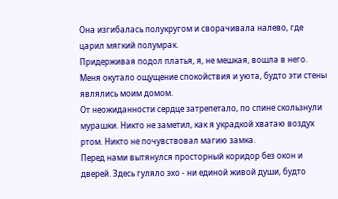Она изгибалась полукругом и сворачивала налево, где царил мягкий полумрак.
Придерживая подол платья, я, не мешкая, вошла в него. Меня окутало ощущение спокойствия и уюта, будто эти стены являлись моим домом.
От неожиданности сердце затрепетало, по спине скользнули мурашки. Никто не заметил, как я украдкой хватаю воздух ртом. Никто не почувствовал магию замка.
Перед нами вытянулся просторный коридор без окон и дверей. Здесь гуляло эхо - ни единой живой души, будто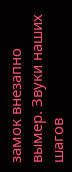замок внезапно вымер. Звуки наших шагов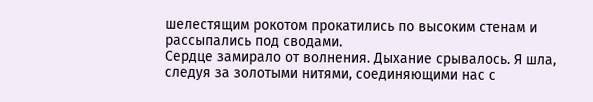шелестящим рокотом прокатились по высоким стенам и рассыпались под сводами.
Сердце замирало от волнения. Дыхание срывалось. Я шла, следуя за золотыми нитями, соединяющими нас с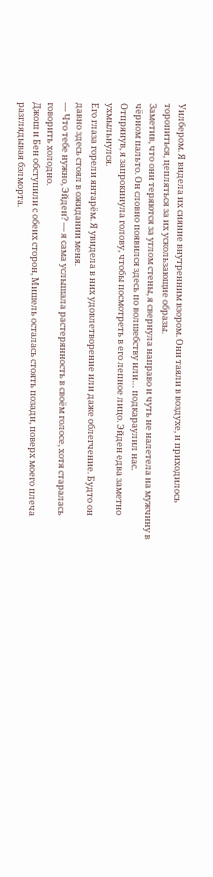Уилбером. Я видела их сияние внутренним взором. Они таяли в воздухе, и приходилось торопиться, цепляться за их ускользающие образы.
Заметив, что они теряются за углом стены, я свернула направо и чуть не налетела на мужчину в чёрном пальто. Он словно появился здесь по волшебству или… подкараулил нас.
Отпрянув, я запрокинула голову, чтобы посмотреть в его лепное лицо. Эйден едва заметно ухмыльнулся.
Его глаза горели янтарём. Я увидела в них удовлетворение или даже облегчение. Будто он давно здесь стоял в ожидании меня.
— Что тебе нужно, Эйден? — я сама услышала растерянность в своём голосе, хотя старалась говорить холодно.
Джош и Бен обступили с обеих сторон, Мишель осталась стоять позади, поверх моего плеча разглядывая бэлморта.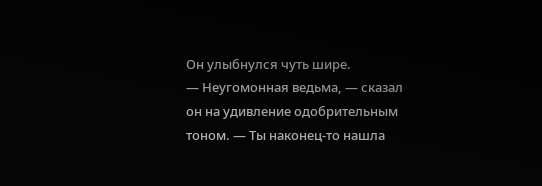Он улыбнулся чуть шире.
— Неугомонная ведьма, — сказал он на удивление одобрительным тоном. — Ты наконец-то нашла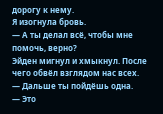дорогу к нему.
Я изогнула бровь.
— А ты делал всё, чтобы мне помочь, верно?
Эйден мигнул и хмыкнул. После чего обвёл взглядом нас всех.
— Дальше ты пойдёшь одна.
— Это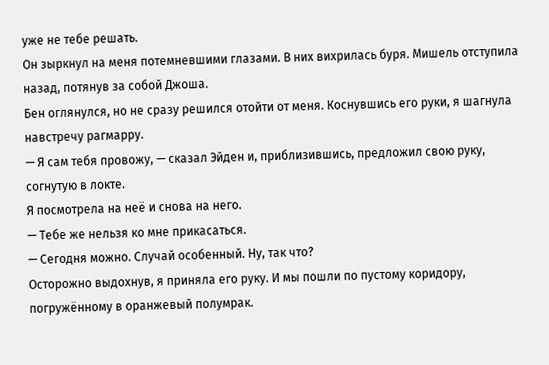уже не тебе решать.
Он зыркнул на меня потемневшими глазами. В них вихрилась буря. Мишель отступила назад, потянув за собой Джоша.
Бен оглянулся, но не сразу решился отойти от меня. Коснувшись его руки, я шагнула навстречу рагмарру.
— Я сам тебя провожу, — сказал Эйден и, приблизившись, предложил свою руку, согнутую в локте.
Я посмотрела на неё и снова на него.
— Тебе же нельзя ко мне прикасаться.
— Сегодня можно. Случай особенный. Ну, так что?
Осторожно выдохнув, я приняла его руку. И мы пошли по пустому коридору, погружённому в оранжевый полумрак.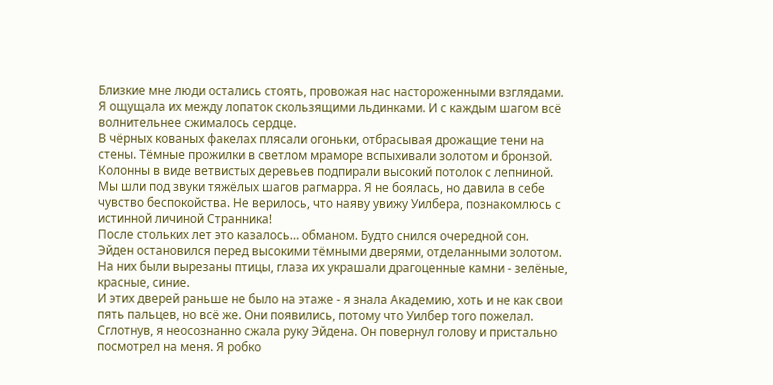Близкие мне люди остались стоять, провожая нас настороженными взглядами. Я ощущала их между лопаток скользящими льдинками. И с каждым шагом всё волнительнее сжималось сердце.
В чёрных кованых факелах плясали огоньки, отбрасывая дрожащие тени на стены. Тёмные прожилки в светлом мраморе вспыхивали золотом и бронзой. Колонны в виде ветвистых деревьев подпирали высокий потолок с лепниной.
Мы шли под звуки тяжёлых шагов рагмарра. Я не боялась, но давила в себе чувство беспокойства. Не верилось, что наяву увижу Уилбера, познакомлюсь с истинной личиной Странника!
После стольких лет это казалось… обманом. Будто снился очередной сон.
Эйден остановился перед высокими тёмными дверями, отделанными золотом. На них были вырезаны птицы, глаза их украшали драгоценные камни - зелёные, красные, синие.
И этих дверей раньше не было на этаже - я знала Академию, хоть и не как свои пять пальцев, но всё же. Они появились, потому что Уилбер того пожелал.
Сглотнув, я неосознанно сжала руку Эйдена. Он повернул голову и пристально посмотрел на меня. Я робко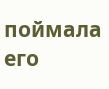поймала его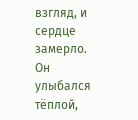взгляд, и сердце замерло. Он улыбался тёплой,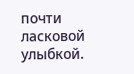почти ласковой улыбкой.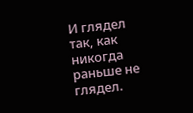И глядел так, как никогда раньше не глядел.